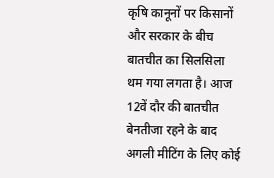कृषि कानूनों पर किसानों और सरकार के बीच बातचीत का सिलसिला थम गया लगता है। आज 12वें दौर की बातचीत बेनतीजा रहने के बाद अगली मीटिंग के लिए कोई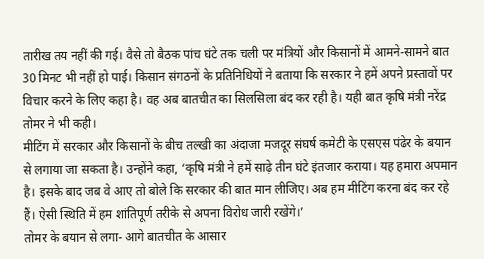तारीख तय नहीं की गई। वैसे तो बैठक पांच घंटे तक चली पर मंत्रियों और किसानों में आमने-सामने बात 30 मिनट भी नहीं हो पाई। किसान संगठनों के प्रतिनिधियों ने बताया कि सरकार ने हमें अपने प्रस्तावों पर विचार करने के लिए कहा है। वह अब बातचीत का सिलसिला बंद कर रही है। यही बात कृषि मंत्री नरेंद्र तोमर ने भी कही।
मीटिंग में सरकार और किसानों के बीच तल्खी का अंदाजा मजदूर संघर्ष कमेटी के एसएस पंढेर के बयान से लगाया जा सकता है। उन्होंने कहा, ‘कृषि मंत्री ने हमें साढ़े तीन घंटे इंतजार कराया। यह हमारा अपमान है। इसके बाद जब वे आए तो बोले कि सरकार की बात मान लीजिए। अब हम मीटिंग करना बंद कर रहे हैं। ऐसी स्थिति में हम शांतिपूर्ण तरीके से अपना विरोध जारी रखेंगे।’
तोमर के बयान से लगा- आगे बातचीत के आसार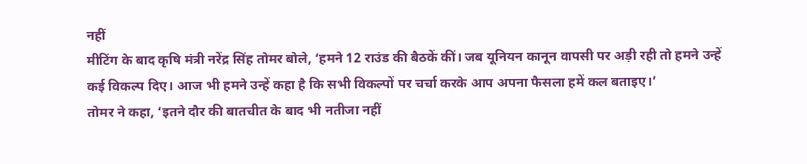नहीं
मीटिंग के बाद कृषि मंत्री नरेंद्र सिंह तोमर बोले, ‘हमने 12 राउंड की बैठकें कीं। जब यूनियन कानून वापसी पर अड़ी रही तो हमने उन्हें कई विकल्प दिए। आज भी हमने उन्हें कहा है कि सभी विकल्पों पर चर्चा करके आप अपना फैसला हमें कल बताइए।’
तोमर ने कहा, ‘इतने दौर की बातचीत के बाद भी नतीजा नहीं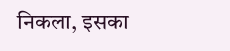निकला, इसका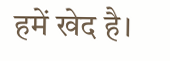हमें खेद है।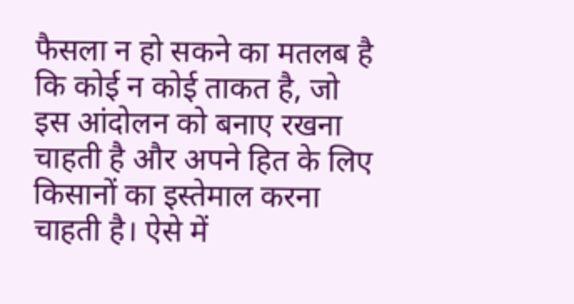फैसला न हो सकने का मतलब है कि कोई न कोई ताकत है, जो इस आंदोलन को बनाए रखना चाहती है और अपने हित के लिए किसानों का इस्तेमाल करना चाहती है। ऐसे में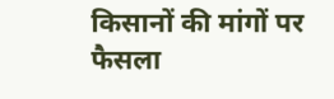किसानों की मांगों पर फैसला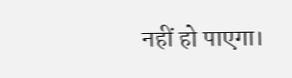नहीं हो पाएगा।